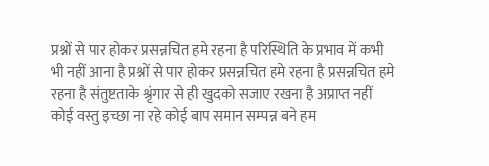प्रश्नों से पार होकर प्रसन्नचित हमे रहना है परिस्थिति के प्रभाव में कभी भी नहीं आना है प्रश्नों से पार होकर प्रसन्नचित हमे रहना है प्रसन्नचित हमे रहना है संतुष्टताके श्रृंगार से ही खुदको सजाए रखना है अप्राप्त नहीं कोई वस्तु इच्छा ना रहे कोई बाप समान सम्पन्न बने हम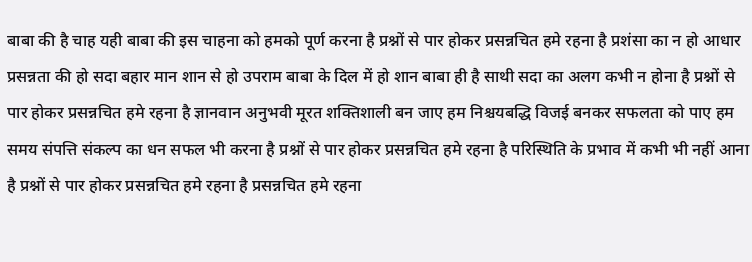बाबा की है चाह यही बाबा की इस चाहना को हमको पूर्ण करना है प्रश्नों से पार होकर प्रसन्नचित हमे रहना है प्रशंसा का न हो आधार प्रसन्नता की हो सदा बहार मान शान से हो उपराम बाबा के दिल में हो शान बाबा ही है साथी सदा का अलग कभी न होना है प्रश्नों से पार होकर प्रसन्नचित हमे रहना है ज्ञानवान अनुभवी मूरत शक्तिशाली बन जाए हम निश्चयबद्धि विजई बनकर सफलता को पाए हम समय संपत्ति संकल्प का धन सफल भी करना है प्रश्नों से पार होकर प्रसन्नचित हमे रहना है परिस्थिति के प्रभाव में कभी भी नहीं आना है प्रश्नों से पार होकर प्रसन्नचित हमे रहना है प्रसन्नचित हमे रहना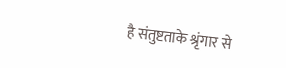है संतुष्टताके श्रृंगार से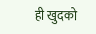ही खुदको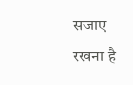सजाए रखना है